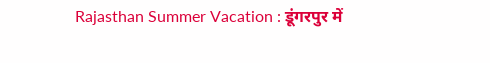Rajasthan Summer Vacation : डूंगरपुर में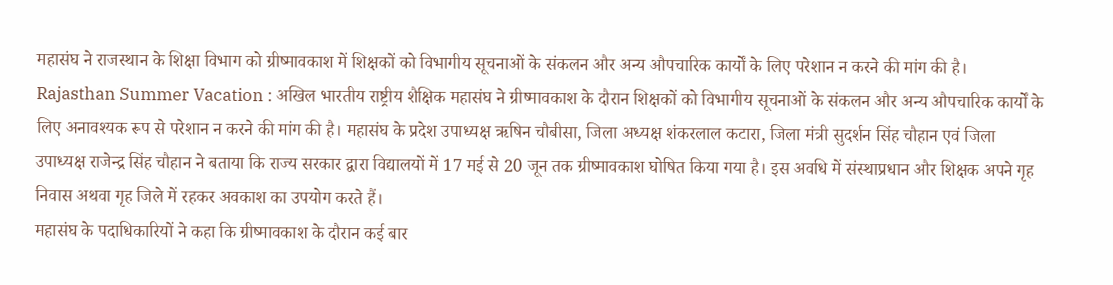महासंघ ने राजस्थान के शिक्षा विभाग को ग्रीष्मावकाश में शिक्षकों को विभागीय सूचनाओं के संकलन और अन्य औपचारिक कार्यों के लिए परेशान न करने की मांग की है।
Rajasthan Summer Vacation : अखिल भारतीय राष्ट्रीय शैक्षिक महासंघ ने ग्रीष्मावकाश के दौरान शिक्षकों को विभागीय सूचनाओं के संकलन और अन्य औपचारिक कार्यों के लिए अनावश्यक रूप से परेशान न करने की मांग की है। महासंघ के प्रदेश उपाध्यक्ष ऋषिन चौबीसा, जिला अध्यक्ष शंकरलाल कटारा, जिला मंत्री सुदर्शन सिंह चौहान एवं जिला उपाध्यक्ष राजेन्द्र सिंह चौहान ने बताया कि राज्य सरकार द्वारा विद्यालयों में 17 मई से 20 जून तक ग्रीष्मावकाश घोषित किया गया है। इस अवधि में संस्थाप्रधान और शिक्षक अपने गृह निवास अथवा गृह जिले में रहकर अवकाश का उपयोग करते हैं।
महासंघ के पदाधिकारियों ने कहा कि ग्रीष्मावकाश के दौरान कई बार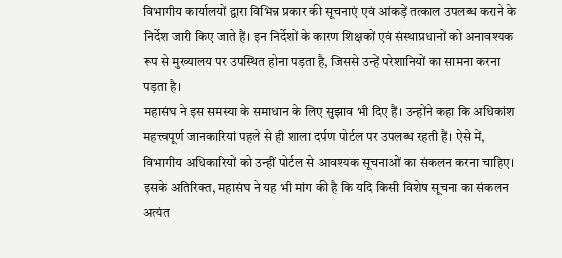विभागीय कार्यालयों द्वारा विभिन्न प्रकार की सूचनाएं एवं आंकड़ें तत्काल उपलब्ध कराने के निर्देश जारी किए जाते हैं। इन निर्देशों के कारण शिक्षकों एवं संस्थाप्रधानों को अनावश्यक रूप से मुख्यालय पर उपस्थित होना पड़ता है, जिससे उन्हें परेशानियों का सामना करना पड़ता है।
महासंघ ने इस समस्या के समाधान के लिए सुझाव भी दिए हैं। उन्होंने कहा कि अधिकांश महत्त्वपूर्ण जानकारियां पहले से ही शाला दर्पण पोर्टल पर उपलब्ध रहती हैं। ऐसे में, विभागीय अधिकारियों को उन्हीं पोर्टल से आवश्यक सूचनाओं का संकलन करना चाहिए।
इसके अतिरिक्त, महासंघ ने यह भी मांग की है कि यदि किसी विशेष सूचना का संकलन अत्यंत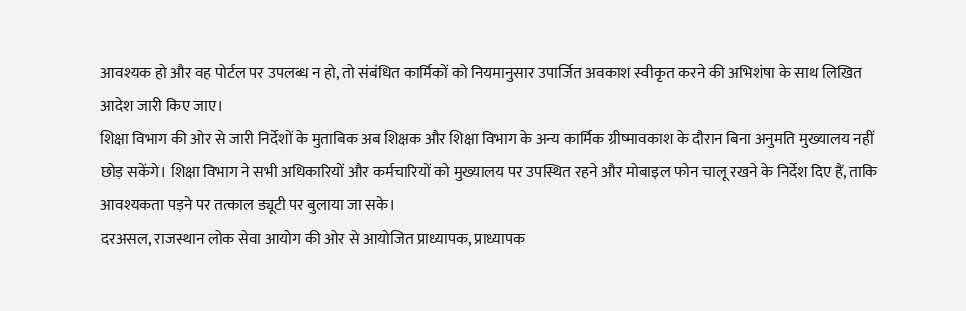आवश्यक हो और वह पोर्टल पर उपलब्ध न हो, तो संबंधित कार्मिकों को नियमानुसार उपार्जित अवकाश स्वीकृत करने की अभिशंषा के साथ लिखित आदेश जारी किए जाए।
शिक्षा विभाग की ओर से जारी निर्देशों के मुताबिक अब शिक्षक और शिक्षा विभाग के अन्य कार्मिक ग्रीष्मावकाश के दौरान बिना अनुमति मुख्यालय नहीं छोड़ सकेंगे। शिक्षा विभाग ने सभी अधिकारियों और कर्मचारियों को मुख्यालय पर उपस्थित रहने और मोबाइल फोन चालू रखने के निर्देश दिए हैं, ताकि आवश्यकता पड़ने पर तत्काल ड्यूटी पर बुलाया जा सके।
दरअसल, राजस्थान लोक सेवा आयोग की ओर से आयोजित प्राध्यापक, प्राध्यापक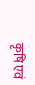कृषि एवं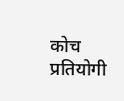कोच प्रतियोगी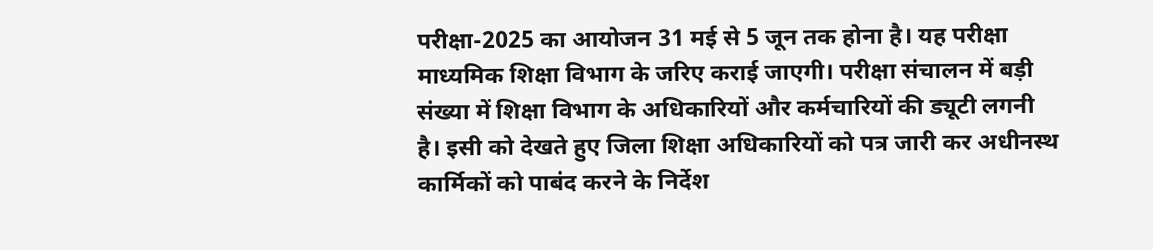परीक्षा-2025 का आयोजन 31 मई से 5 जून तक होना है। यह परीक्षा माध्यमिक शिक्षा विभाग के जरिए कराई जाएगी। परीक्षा संचालन में बड़ी संख्या में शिक्षा विभाग के अधिकारियों और कर्मचारियों की ड्यूटी लगनी है। इसी को देखते हुए जिला शिक्षा अधिकारियों को पत्र जारी कर अधीनस्थ कार्मिकों को पाबंद करने के निर्देश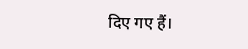दिए गए हैं।